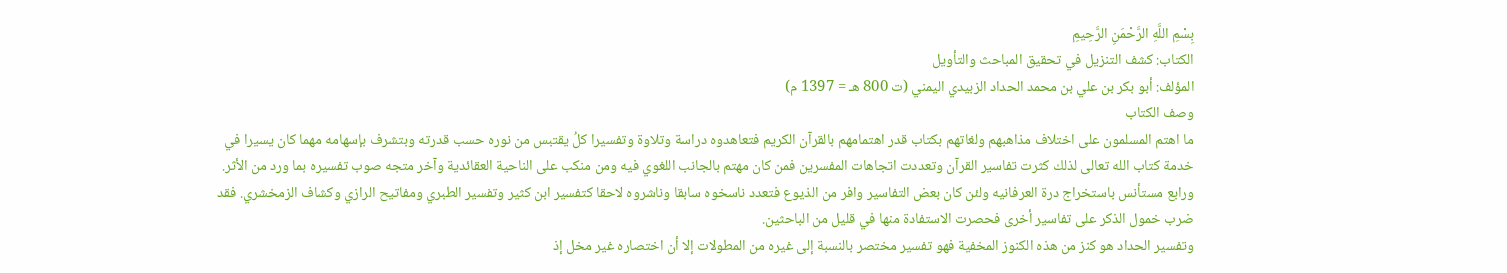بِسْمِ اللَّهِ الرَّحْمَنِ الرَّحِيمِ
الكتاب: كشف التنزيل في تحقيق المباحث والتأويل
المؤلف: أبو بكر بن علي بن محمد الحداد الزبيدي اليمني (ت 800 هـ = 1397 م)
وصف الكتاب
ما اهتم المسلمون على اختلاف مذاهبهم ولغاتهم بكتاب قدر اهتمامهم بالقرآن الكريم فتعاهدوه دراسة وتلاوة وتفسيرا كلُ يقتبس من نوره حسب قدرته وبتشرف بإسهامه مهما كان يسيرا في خدمة كتاب الله تعالى لذلك كثرت تفاسير القرآن وتعددت اتجاهات المفسرين فمن كان مهتم بالجانب اللغوي فيه ومن منكب على الناحية العقائدية وآخر متجه صوب تفسيره بما ورد من الأثر. ورابع مستأنس باستخراج درة العرفانيه ولئن كان بعض التفاسير وافر من الذيوع فتعدد ناسخوه سابقا وناشروه لاحقا كتفسير ابن كثير وتفسير الطبري ومفاتيح الرازي وكشاف الزمخشري. فقد ضرب خمول الذكر على تفاسير أخرى فحصرت الاستفادة منها في قليل من الباحثين.
وتفسير الحداد هو كنز من هذه الكنوز المخفية فهو تفسير مختصر بالنسبة إلى غيره من المطولات إلا أن اختصاره غير مخل إذ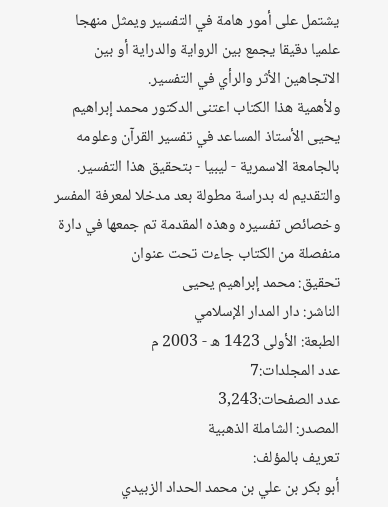يشتمل على أمور هامة في التفسير ويمثل منهجا علميا دقيقا يجمع بين الرواية والدراية أو بين الاتجاهين الأثر والرأي في التفسير.
ولأهمية هذا الكتاب اعتنى الدكتور محمد إبراهيم يحيى الأستاذ المساعد في تفسير القرآن وعلومه بالجامعة الاسمرية - ليبيا - بتحقيق هذا التفسير. والتقديم له بدراسة مطولة بعد مدخلا لمعرفة المفسر وخصائص تفسيره وهذه المقدمة تم جمعها في دارة منفصلة من الكتاب جاءت تحت عنوان
تحقيق: محمد إبراهيم يحيى
الناشر: دار المدار الإسلامي
الطبعة: الأولى 1423 ه - 2003 م
عدد المجلدات:7
عدد الصفحات:3,243
المصدر: الشاملة الذهبية
تعريف بالمؤلف:
أبو بكر بن علي بن محمد الحداد الزبيدي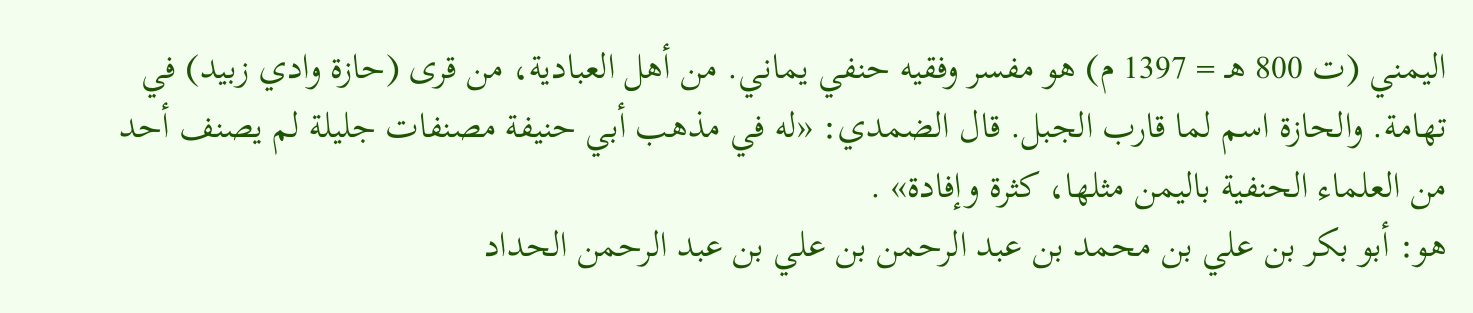اليمني (ت 800 هـ = 1397 م) هو مفسر وفقيه حنفي يماني. من أهل العبادية، من قرى (حازة وادي زبيد) في تهامة. والحازة اسم لما قارب الجبل. قال الضمدي: «له في مذهب أبي حنيفة مصنفات جليلة لم يصنف أحد من العلماء الحنفية باليمن مثلها، كثرة وإفادة» .
هو: أبو بكر بن علي بن محمد بن عبد الرحمن بن علي بن عبد الرحمن الحداد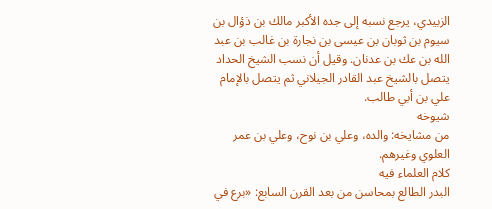الزبيدي، يرجع نسبه إلى جده الأكبر مالك بن ذؤال بن سيوم بن ثوبان بن عيسى بن نجارة بن غالب بن عبد الله بن عك بن عدنان. وقيل أن نسب الشيخ الحداد يتصل بالشيخ عبد القادر الجيلاني ثم يتصل بالإمام علي بن أبي طالب.
شيوخه
من مشايخه: والده، وعلي بن نوح، وعلي بن عمر العلوي وغيرهم.
كلام العلماء فيه
البدر الطالع بمحاسن من بعد القرن السابع: «برع في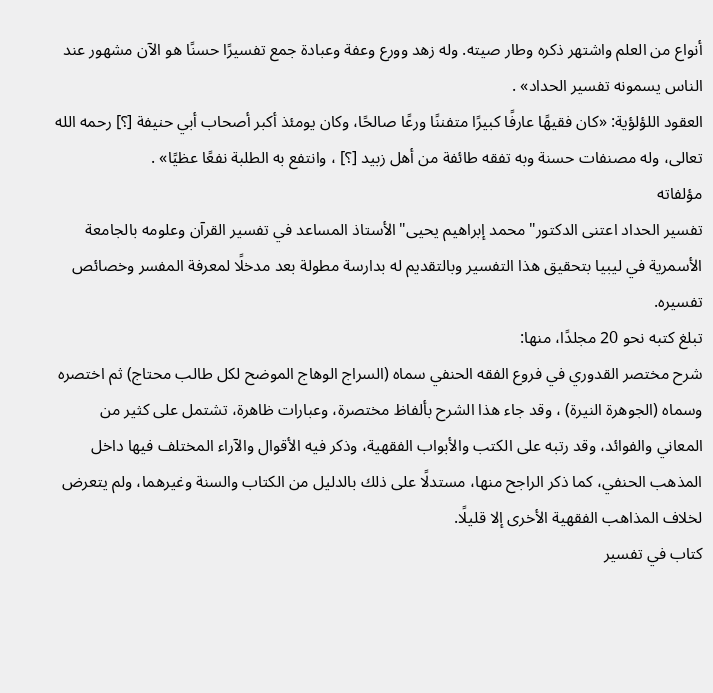أنواع من العلم واشتهر ذكره وطار صيته. وله زهد وورع وعفة وعبادة جمع تفسيرًا حسنًا هو الآن مشهور عند الناس يسمونه تفسير الحداد» .
العقود اللؤلؤية: «كان فقيهًا عارفًا كبيرًا متفننًا ورعًا صالحًا، وكان يومئذ أكبر أصحاب أبي حنيفة [؟] رحمه الله تعالى، وله مصنفات حسنة وبه تفقه طائفة من أهل زبيد [؟] ، وانتفع به الطلبة نفعًا عظيًا» .
مؤلفاته
تفسير الحداد اعتنى الدكتور"محمد إبراهيم يحيى"الأستاذ المساعد في تفسير القرآن وعلومه بالجامعة الأسمرية في ليبيا بتحقيق هذا التفسير وبالتقديم له بدارسة مطولة بعد مدخلًا لمعرفة المفسر وخصائص تفسيره.
تبلغ كتبه نحو 20 مجلدًا، منها:
شرح مختصر القدوري في فروع الفقه الحنفي سماه (السراج الوهاج الموضح لكل طالب محتاج) ثم اختصره وسماه (الجوهرة النيرة) ، وقد جاء هذا الشرح بألفاظ مختصرة، وعبارات ظاهرة، تشتمل على كثير من المعاني والفوائد، وقد رتبه على الكتب والأبواب الفقهية، وذكر فيه الأقوال والآراء المختلف فيها داخل المذهب الحنفي، كما ذكر الراجح منها، مستدلًا على ذلك بالدليل من الكتاب والسنة وغيرهما، ولم يتعرض لخلاف المذاهب الفقهية الأخرى إلا قليلًا.
كتاب في تفسير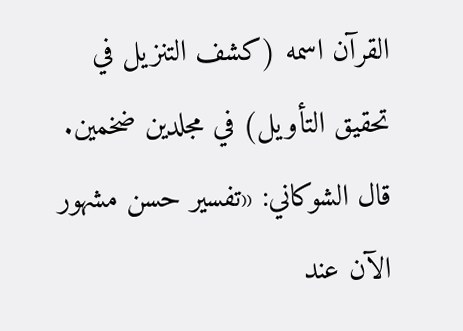القرآن اسمه (كشف التنزيل في تحقيق التأويل) في مجلدين ضخمين. قال الشوكاني: «تفسير حسن مشهور الآن عند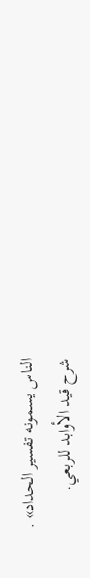الناس يسمونه تفسير الحداد» .
شرح قيد الأوابد للربعي.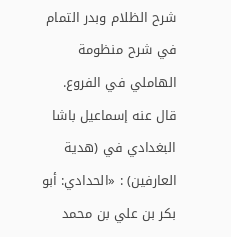شرح الظلام وبدر التمام في شرح منظومة الهاملي في الفروع.
قال عنه إسماعيل باشا البغدادي في (هدية العارفين) : «الحدادي: أبو بكر بن علي بن محمد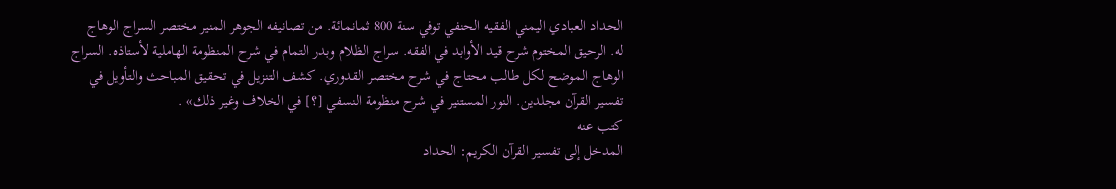الحداد العبادي اليمني الفقيه الحنفي توفي سنة 800 ثمانمائة. من تصانيفه الجوهر المنير مختصر السراج الوهاج له. الرحيق المختوم شرح قيد الأوابد في الفقه. سراج الظلام وبدر التمام في شرح المنظومة الهاملية لأستاذه. السراج الوهاج الموضح لكل طالب محتاج في شرح مختصر القدوري. كشف التنزيل في تحقيق المباحث والتأويل في تفسير القرآن مجلدين. النور المستنير في شرح منظومة النسفي [؟] في الخلاف وغير ذلك» .
كتب عنه
المدخل إلى تفسير القرآن الكريم: الحداد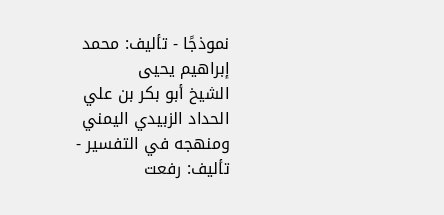نموذجًا - تأليف: محمد إبراهيم يحيى
الشيخ أبو بكر بن علي الحداد الزبيدي اليمني ومنهجه في التفسير - تأليف: رفعت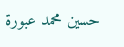حسين محمد عبورة